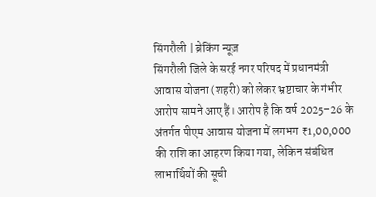सिंगरौली | ब्रेकिंग न्यूज़
सिंगरौली जिले के सरई नगर परिषद में प्रधानमंत्री आवास योजना (शहरी) को लेकर भ्रष्टाचार के गंभीर आरोप सामने आए हैं। आरोप है कि वर्ष 2025–26 के अंतर्गत पीएम आवास योजना में लगभग ₹1,00,000 की राशि का आहरण किया गया, लेकिन संबंधित लाभार्थियों की सूची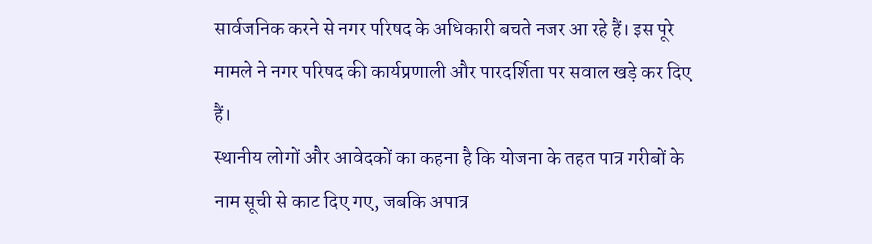सार्वजनिक करने से नगर परिषद के अधिकारी बचते नजर आ रहे हैं। इस पूरे मामले ने नगर परिषद की कार्यप्रणाली और पारदर्शिता पर सवाल खड़े कर दिए हैं।
स्थानीय लोगों और आवेदकों का कहना है कि योजना के तहत पात्र गरीबों के नाम सूची से काट दिए गए, जबकि अपात्र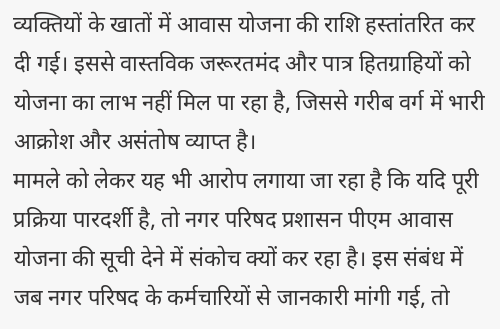व्यक्तियों के खातों में आवास योजना की राशि हस्तांतरित कर दी गई। इससे वास्तविक जरूरतमंद और पात्र हितग्राहियों को योजना का लाभ नहीं मिल पा रहा है, जिससे गरीब वर्ग में भारी आक्रोश और असंतोष व्याप्त है।
मामले को लेकर यह भी आरोप लगाया जा रहा है कि यदि पूरी प्रक्रिया पारदर्शी है, तो नगर परिषद प्रशासन पीएम आवास योजना की सूची देने में संकोच क्यों कर रहा है। इस संबंध में जब नगर परिषद के कर्मचारियों से जानकारी मांगी गई, तो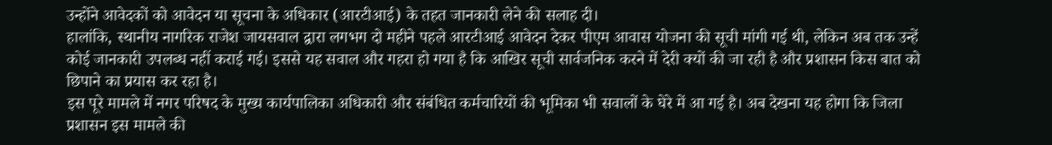उन्होंने आवेदकों को आवेदन या सूचना के अधिकार (आरटीआई) के तहत जानकारी लेने की सलाह दी।
हालांकि, स्थानीय नागरिक राजेश जायसवाल द्वारा लगभग दो महीने पहले आरटीआई आवेदन देकर पीएम आवास योजना की सूची मांगी गई थी, लेकिन अब तक उन्हें कोई जानकारी उपलब्ध नहीं कराई गई। इससे यह सवाल और गहरा हो गया है कि आखिर सूची सार्वजनिक करने में देरी क्यों की जा रही है और प्रशासन किस बात को छिपाने का प्रयास कर रहा है।
इस पूरे मामले में नगर परिषद के मुख्य कार्यपालिका अधिकारी और संबंधित कर्मचारियों की भूमिका भी सवालों के घेरे में आ गई है। अब देखना यह होगा कि जिला प्रशासन इस मामले की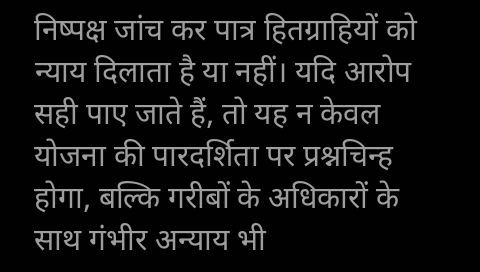निष्पक्ष जांच कर पात्र हितग्राहियों को न्याय दिलाता है या नहीं। यदि आरोप सही पाए जाते हैं, तो यह न केवल योजना की पारदर्शिता पर प्रश्नचिन्ह होगा, बल्कि गरीबों के अधिकारों के साथ गंभीर अन्याय भी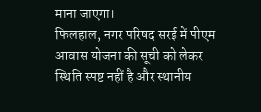माना जाएगा।
फिलहाल, नगर परिषद सरई में पीएम आवास योजना की सूची को लेकर स्थिति स्पष्ट नहीं है और स्थानीय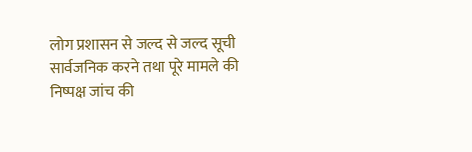लोग प्रशासन से जल्द से जल्द सूची सार्वजनिक करने तथा पूरे मामले की निष्पक्ष जांच की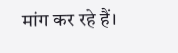मांग कर रहे हैं।